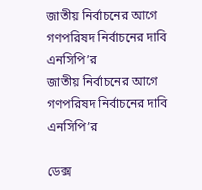জাতীয় নির্বাচনের আগে গণপরিষদ নির্বাচনের দাবি এনসিপি’র
জাতীয় নির্বাচনের আগে গণপরিষদ নির্বাচনের দাবি এনসিপি’র

ডেক্স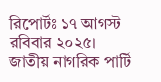রিপোর্টঃ ১৭ আগস্ট রবিবার ২০২৫।
জাতীয় নাগরিক পার্টি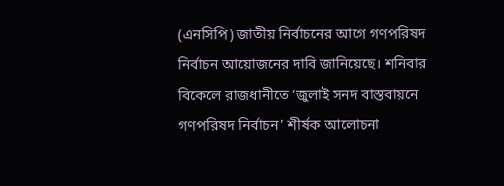(এনসিপি) জাতীয় নির্বাচনের আগে গণপরিষদ নির্বাচন আয়োজনের দাবি জানিয়েছে। শনিবার বিকেলে রাজধানীতে ‘জুলাই সনদ বাস্তবায়নে গণপরিষদ নির্বাচন’ শীর্ষক আলোচনা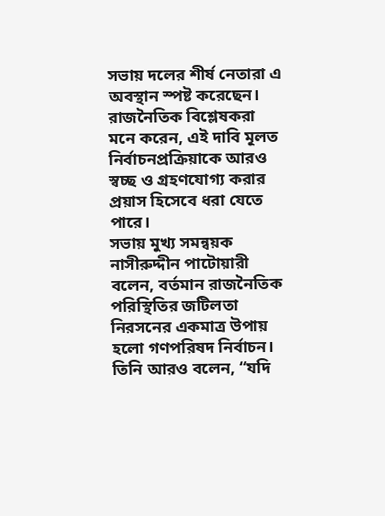সভায় দলের শীর্ষ নেতারা এ অবস্থান স্পষ্ট করেছেন। রাজনৈতিক বিশ্লেষকরা মনে করেন, এই দাবি মূলত নির্বাচনপ্রক্রিয়াকে আরও স্বচ্ছ ও গ্রহণযোগ্য করার প্রয়াস হিসেবে ধরা যেতে পারে।
সভায় মুখ্য সমন্বয়ক নাসীরুদ্দীন পাটোয়ারী বলেন, বর্তমান রাজনৈতিক পরিস্থিতির জটিলতা নিরসনের একমাত্র উপায় হলো গণপরিষদ নির্বাচন। তিনি আরও বলেন, “যদি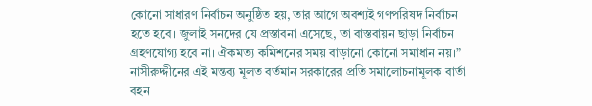কোনো সাধারণ নির্বাচন অনুষ্ঠিত হয়, তার আগে অবশ্যই গণপরিষদ নির্বাচন হতে হবে। জুলাই সনদের যে প্রস্তাবনা এসেছে, তা বাস্তবায়ন ছাড়া নির্বাচন গ্রহণযোগ্য হবে না। ঐকমত্য কমিশনের সময় বাড়ানো কোনো সমাধান নয়।” নাসীরুদ্দীনের এই মন্তব্য মূলত বর্তমান সরকারের প্রতি সমালোচনামূলক বার্তা বহন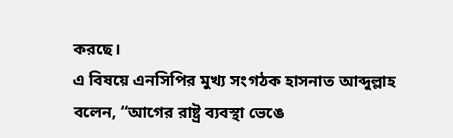করছে।
এ বিষয়ে এনসিপির মুখ্য সংগঠক হাসনাত আব্দুল্লাহ বলেন, “আগের রাষ্ট্র ব্যবস্থা ভেঙে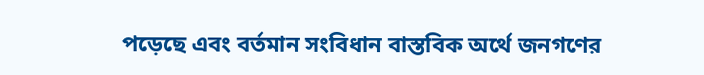পড়েছে এবং বর্তমান সংবিধান বাস্তবিক অর্থে জনগণের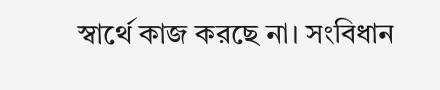স্বার্থে কাজ করছে না। সংবিধান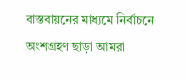বাস্তবায়নের মাধ্যমে নির্বাচনে অংশগ্রহণ ছাড়া আমরা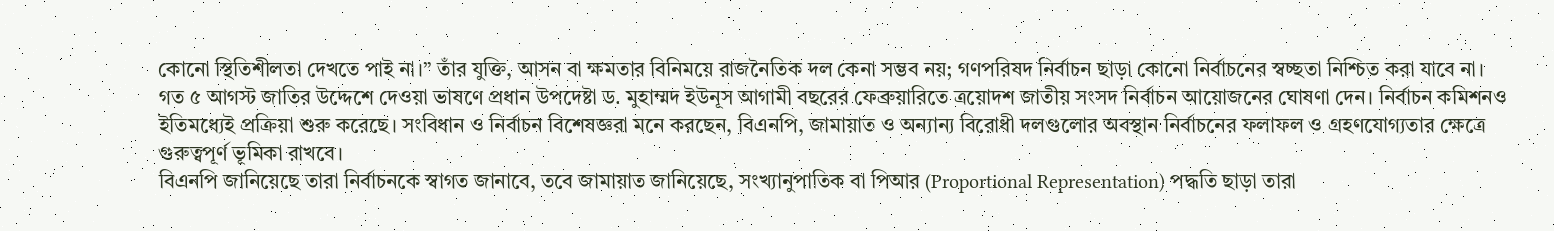কোনো স্থিতিশীলতা দেখতে পাই না।” তাঁর যুক্তি, আসন বা ক্ষমতার বিনিময়ে রাজনৈতিক দল কেনা সম্ভব নয়; গণপরিষদ নির্বাচন ছাড়া কোনো নির্বাচনের স্বচ্ছতা নিশ্চিত করা যাবে না।
গত ৫ আগস্ট জাতির উদ্দেশে দেওয়া ভাষণে প্রধান উপদেষ্টা ড. মুহাম্মদ ইউনূস আগামী বছরের ফেব্রুয়ারিতে ত্রয়োদশ জাতীয় সংসদ নির্বাচন আয়োজনের ঘোষণা দেন। নির্বাচন কমিশনও ইতিমধ্যেই প্রক্রিয়া শুরু করেছে। সংবিধান ও নির্বাচন বিশেষজ্ঞরা মনে করছেন, বিএনপি, জামায়াত ও অন্যান্য বিরোধী দলগুলোর অবস্থান নির্বাচনের ফলাফল ও গ্রহণযোগ্যতার ক্ষেত্রে গুরুত্বপূর্ণ ভূমিকা রাখবে।
বিএনপি জানিয়েছে তারা নির্বাচনকে স্বাগত জানাবে, তবে জামায়াত জানিয়েছে, সংখ্যানুপাতিক বা পিআর (Proportional Representation) পদ্ধতি ছাড়া তারা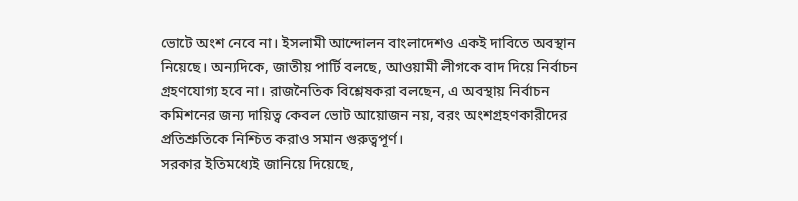ভোটে অংশ নেবে না। ইসলামী আন্দোলন বাংলাদেশও একই দাবিতে অবস্থান নিয়েছে। অন্যদিকে, জাতীয় পার্টি বলছে, আওয়ামী লীগকে বাদ দিয়ে নির্বাচন গ্রহণযোগ্য হবে না। রাজনৈতিক বিশ্লেষকরা বলছেন, এ অবস্থায় নির্বাচন কমিশনের জন্য দায়িত্ব কেবল ভোট আয়োজন নয়, বরং অংশগ্রহণকারীদের প্রতিশ্রুতিকে নিশ্চিত করাও সমান গুরুত্বপূর্ণ।
সরকার ইতিমধ্যেই জানিয়ে দিয়েছে,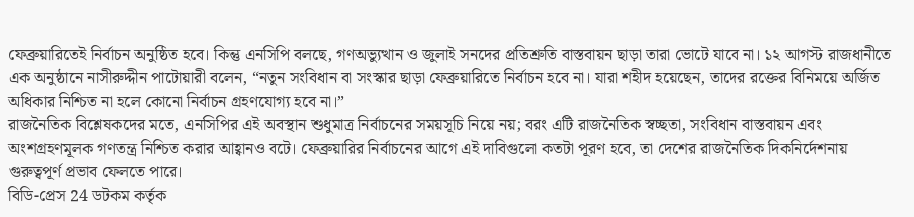ফেব্রুয়ারিতেই নির্বাচন অনুষ্ঠিত হবে। কিন্তু এনসিপি বলছে, গণঅভ্যুত্থান ও জুলাই সনদের প্রতিশ্রুতি বাস্তবায়ন ছাড়া তারা ভোটে যাবে না। ১২ আগস্ট রাজধানীতে এক অনুষ্ঠানে নাসীরুদ্দীন পাটোয়ারী বলেন, “নতুন সংবিধান বা সংস্কার ছাড়া ফেব্রুয়ারিতে নির্বাচন হবে না। যারা শহীদ হয়েছেন, তাদের রক্তের বিনিময়ে অর্জিত অধিকার নিশ্চিত না হলে কোনো নির্বাচন গ্রহণযোগ্য হবে না।”
রাজনৈতিক বিশ্লেষকদের মতে, এনসিপির এই অবস্থান শুধুমাত্র নির্বাচনের সময়সূচি নিয়ে নয়; বরং এটি রাজনৈতিক স্বচ্ছতা, সংবিধান বাস্তবায়ন এবং অংশগ্রহণমূলক গণতন্ত্র নিশ্চিত করার আহ্বানও বটে। ফেব্রুয়ারির নির্বাচনের আগে এই দাবিগুলো কতটা পূরণ হবে, তা দেশের রাজনৈতিক দিকনির্দেশনায় গুরুত্বপূর্ণ প্রভাব ফেলতে পারে।
বিডি-প্রেস 24 ডটকম কর্তৃক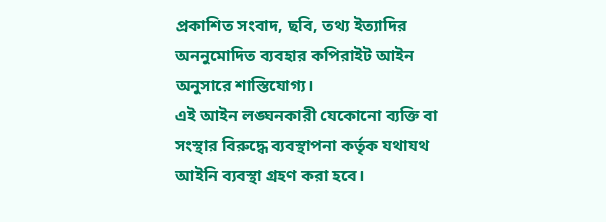প্রকাশিত সংবাদ, ছবি, তথ্য ইত্যাদির অননুমোদিত ব্যবহার কপিরাইট আইন অনুসারে শাস্তিযোগ্য।
এই আইন লঙ্ঘনকারী যেকোনো ব্যক্তি বা সংস্থার বিরুদ্ধে ব্যবস্থাপনা কর্তৃক যথাযথ আইনি ব্যবস্থা গ্রহণ করা হবে।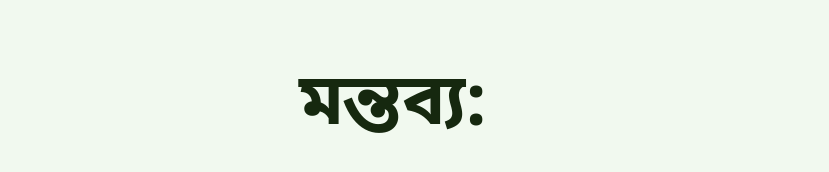মন্তব্য: